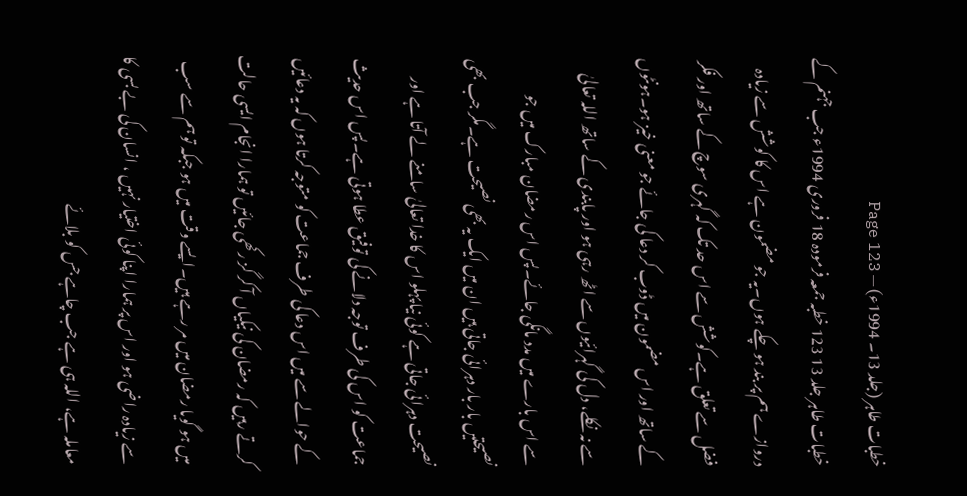خطبات طاہر (جلد 13۔ 1994ء) — Page 123
خطبات طاہر جلد 13 123 خطبہ جمعہ فرمودہ 18 فروری 1994ء جب جہنم کے دروازے ہم پر بند ہو چکے ہوں۔یہ جو مضمون ہے اس کا کوشش سے زیادہ فضل سے تعلق ہے۔کوشش سے اس حد تک کہ گہری سوچ کے ساتھ اور فکر کے ساتھ اور اس مضمون میں ڈوب کر دعا کی جائے جو معنی خیز ہو۔ہونٹوں سے نہ نکلے، دل کی گہرائیوں سے اٹھ رہی ہو اور پابندی کے ساتھ اللہ تعالیٰ سے اس بارے میں مدد مانگی جائے۔پس اس رمضان مبارک میں جو نصیحتیں بار بار دہرائی جاتی ہیں ان میں ایک یہ بھی نصیحت ہے۔مگر جب بھی نصیحت دہرائی جاتی ہے کوئی نیا پہلو اس کا خدا تعالیٰ سامنے لے آتا ہے اور جماعت کو اس کی طرف توجہ دلانے کی توفیق عطا ہوتی ہے۔پس اس حدیث کے حوالے سے میں اس دعا کی طرف جماعت کو متوجہ کرتا ہوں کہ یہ دعائیں کرتے رہیں کہ رمضان کی نیکیاں آ کر گز رکھی جائیں تو ہمارا انجام ایسی حالت میں ہو گویا رمضان میں مر رہے ہیں۔ایسے وقت میں ہو جبکہ تو ہم سے سب سے زیادہ راضی ہو اور اس پر ہمارا اپنا کوئی اختیار نہیں ، انسان کی بے بسی کا معاملہ ہے، اللہ ہی ہے جب چاہے جس کو بلائے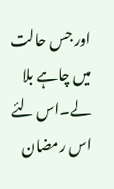اور جس حالت میں چاہے بلا لے۔اس لئے اس رمضان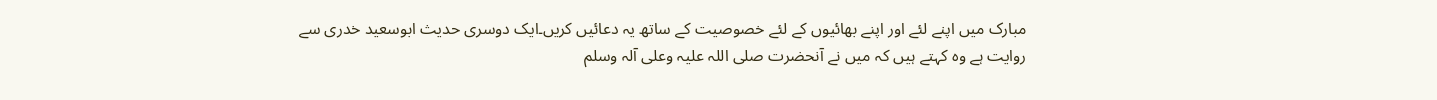مبارک میں اپنے لئے اور اپنے بھائیوں کے لئے خصوصیت کے ساتھ یہ دعائیں کریں۔ایک دوسری حدیث ابوسعید خدری سے روایت ہے وہ کہتے ہیں کہ میں نے آنحضرت صلی اللہ علیہ وعلی آلہ وسلم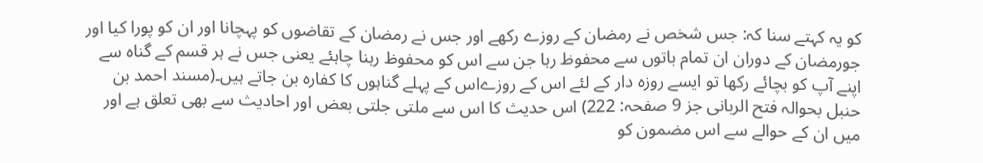کو یہ کہتے سنا کہ: جس شخص نے رمضان کے روزے رکھے اور جس نے رمضان کے تقاضوں کو پہچانا اور ان کو پورا کیا اور جورمضان کے دوران ان تمام باتوں سے محفوظ رہا جن سے اس کو محفوظ رہنا چاہئے یعنی جس نے ہر قسم کے گناہ سے اپنے آپ کو بچائے رکھا تو ایسے روزہ دار کے لئے اس کے روزےاس کے پہلے گناہوں کا کفارہ بن جاتے ہیں۔(مسند احمد بن حنبل بحوالہ فتح الربانی جز 9 صفحہ: 222) اس حدیث کا اس سے ملتی جلتی بعض اور احادیث سے بھی تعلق ہے اور میں ان کے حوالے سے اس مضمون کو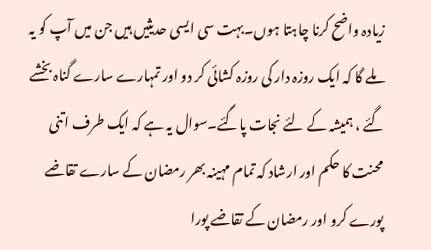زیادہ واضح کرنا چاہتا ہوں۔بہت سی ایسی حدیثیں ہیں جن میں آپ کو یہ ملے گا کہ ایک روزہ دار کی روزہ کشائی کر دو اور تمہارے سارے گناہ بخشے گئے ، ہمیشہ کے لئے نجات پاگئے۔سوال یہ ہے کہ ایک طرف اتنی محنت کا حکم اور ارشاد کہ تمام مہینہ بھر رمضان کے سارے تقاضے پورے کرو اور رمضان کے تقاضے پورا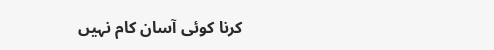کرنا کوئی آسان کام نہیں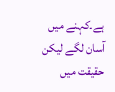ہے۔کہنے میں آسان لگے لیکن حقیقت میں